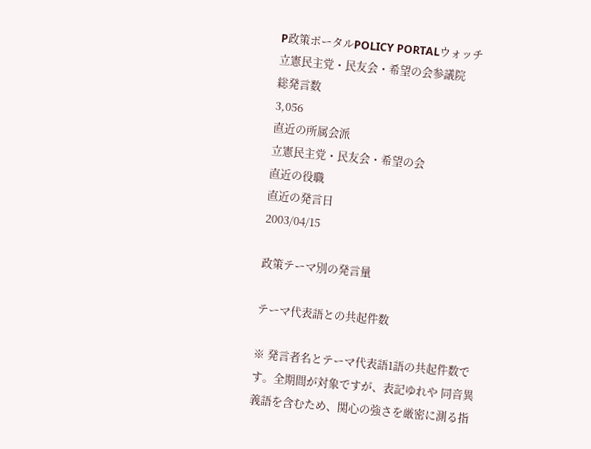P政策ポータルPOLICY PORTALウォッチ
立憲民主党・民友会・希望の会参議院
総発言数
3,056
直近の所属会派
立憲民主党・民友会・希望の会
直近の役職
直近の発言日
2003/04/15

政策テーマ別の発言量

テーマ代表語との共起件数

※ 発言者名とテーマ代表語1語の共起件数です。全期間が対象ですが、表記ゆれや 同音異義語を含むため、関心の強さを厳密に測る指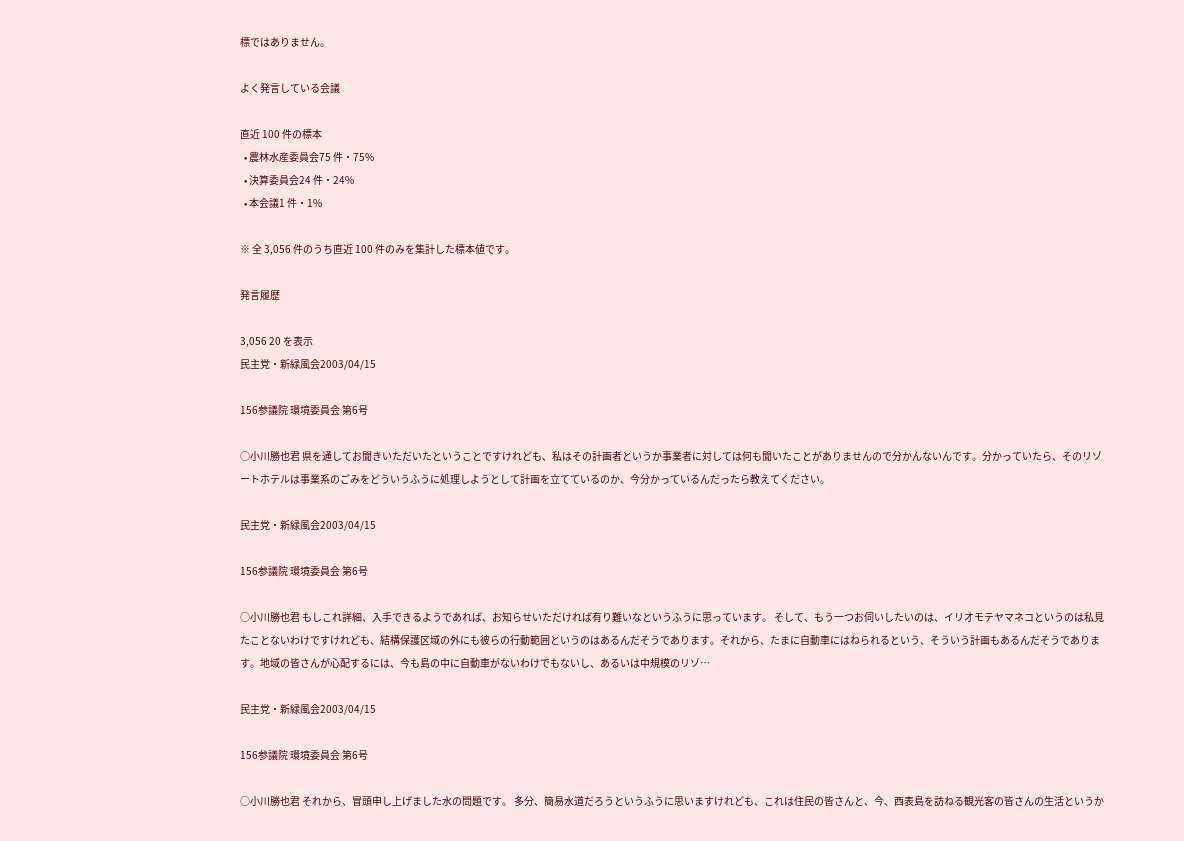標ではありません。

よく発言している会議

直近 100 件の標本
  • 農林水産委員会75 件・75%
  • 決算委員会24 件・24%
  • 本会議1 件・1%

※ 全 3,056 件のうち直近 100 件のみを集計した標本値です。

発言履歴

3,056 20 を表示
民主党・新緑風会2003/04/15

156参議院 環境委員会 第6号

○小川勝也君 県を通してお聞きいただいたということですけれども、私はその計画者というか事業者に対しては何も聞いたことがありませんので分かんないんです。分かっていたら、そのリゾートホテルは事業系のごみをどういうふうに処理しようとして計画を立てているのか、今分かっているんだったら教えてください。

民主党・新緑風会2003/04/15

156参議院 環境委員会 第6号

○小川勝也君 もしこれ詳細、入手できるようであれば、お知らせいただければ有り難いなというふうに思っています。 そして、もう一つお伺いしたいのは、イリオモテヤマネコというのは私見たことないわけですけれども、結構保護区域の外にも彼らの行動範囲というのはあるんだそうであります。それから、たまに自動車にはねられるという、そういう計画もあるんだそうであります。地域の皆さんが心配するには、今も島の中に自動車がないわけでもないし、あるいは中規模のリゾ…

民主党・新緑風会2003/04/15

156参議院 環境委員会 第6号

○小川勝也君 それから、冒頭申し上げました水の問題です。 多分、簡易水道だろうというふうに思いますけれども、これは住民の皆さんと、今、西表島を訪ねる観光客の皆さんの生活というか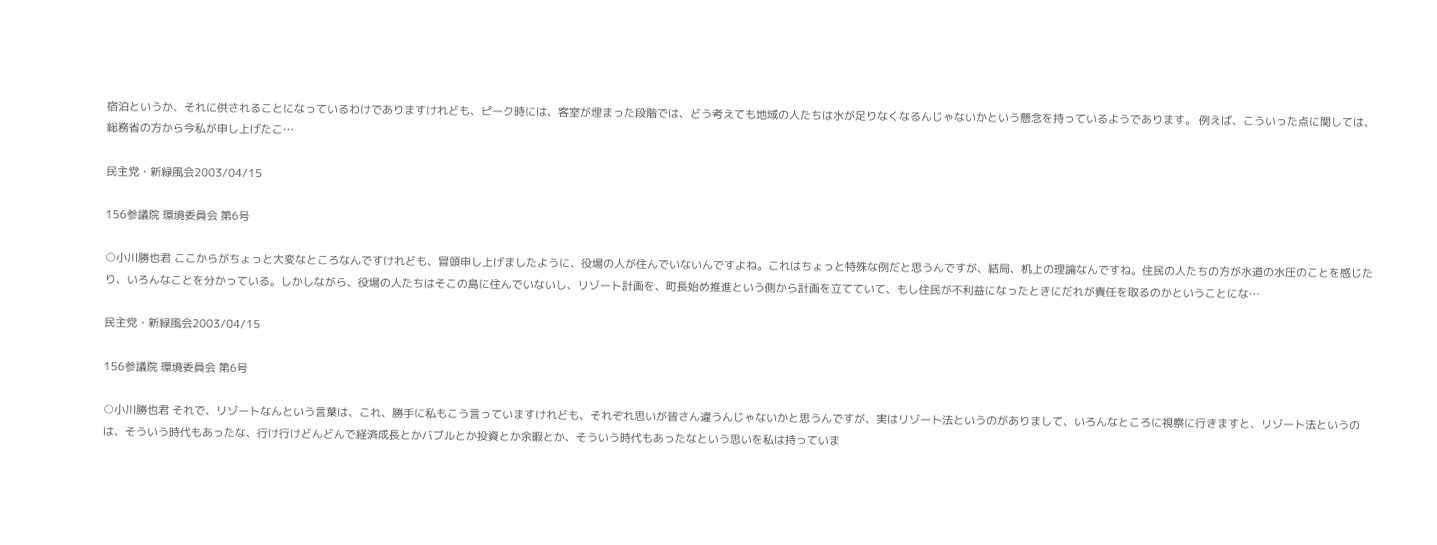宿泊というか、それに供されることになっているわけでありますけれども、ピーク時には、客室が埋まった段階では、どう考えても地域の人たちは水が足りなくなるんじゃないかという懸念を持っているようであります。 例えば、こういった点に関しては、総務省の方から今私が申し上げたこ…

民主党・新緑風会2003/04/15

156参議院 環境委員会 第6号

○小川勝也君 ここからがちょっと大変なところなんですけれども、冒頭申し上げましたように、役場の人が住んでいないんですよね。これはちょっと特殊な例だと思うんですが、結局、机上の理論なんですね。住民の人たちの方が水道の水圧のことを感じたり、いろんなことを分かっている。しかしながら、役場の人たちはそこの島に住んでいないし、リゾート計画を、町長始め推進という側から計画を立てていて、もし住民が不利益になったときにだれが責任を取るのかということにな…

民主党・新緑風会2003/04/15

156参議院 環境委員会 第6号

○小川勝也君 それで、リゾートなんという言葉は、これ、勝手に私もこう言っていますけれども、それぞれ思いが皆さん違うんじゃないかと思うんですが、実はリゾート法というのがありまして、いろんなところに視察に行きますと、リゾート法というのは、そういう時代もあったな、行け行けどんどんで経済成長とかバブルとか投資とか余暇とか、そういう時代もあったなという思いを私は持っていま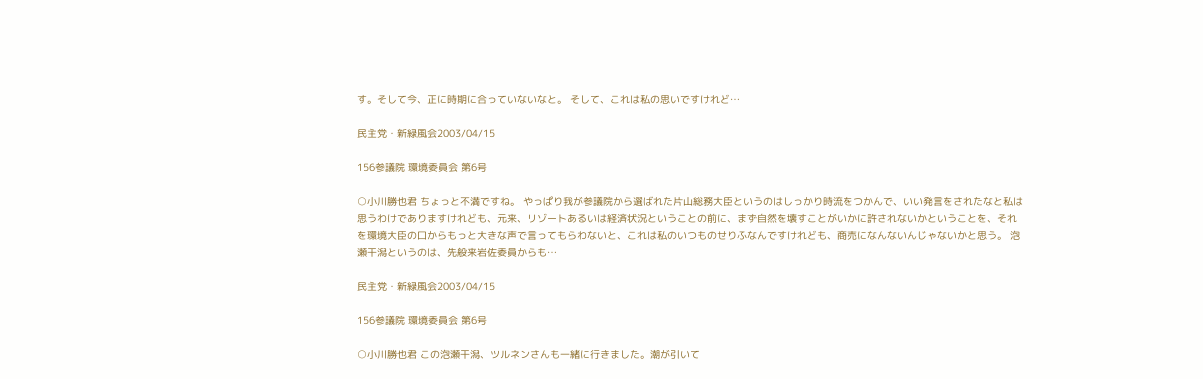す。そして今、正に時期に合っていないなと。 そして、これは私の思いですけれど…

民主党・新緑風会2003/04/15

156参議院 環境委員会 第6号

○小川勝也君 ちょっと不満ですね。 やっぱり我が参議院から選ばれた片山総務大臣というのはしっかり時流をつかんで、いい発言をされたなと私は思うわけでありますけれども、元来、リゾートあるいは経済状況ということの前に、まず自然を壊すことがいかに許されないかということを、それを環境大臣の口からもっと大きな声で言ってもらわないと、これは私のいつものせりふなんですけれども、商売になんないんじゃないかと思う。 泡瀬干潟というのは、先般来岩佐委員からも…

民主党・新緑風会2003/04/15

156参議院 環境委員会 第6号

○小川勝也君 この泡瀬干潟、ツルネンさんも一緒に行きました。潮が引いて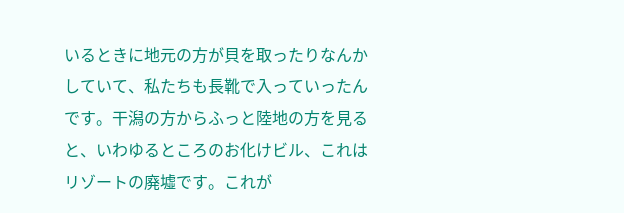いるときに地元の方が貝を取ったりなんかしていて、私たちも長靴で入っていったんです。干潟の方からふっと陸地の方を見ると、いわゆるところのお化けビル、これはリゾートの廃墟です。これが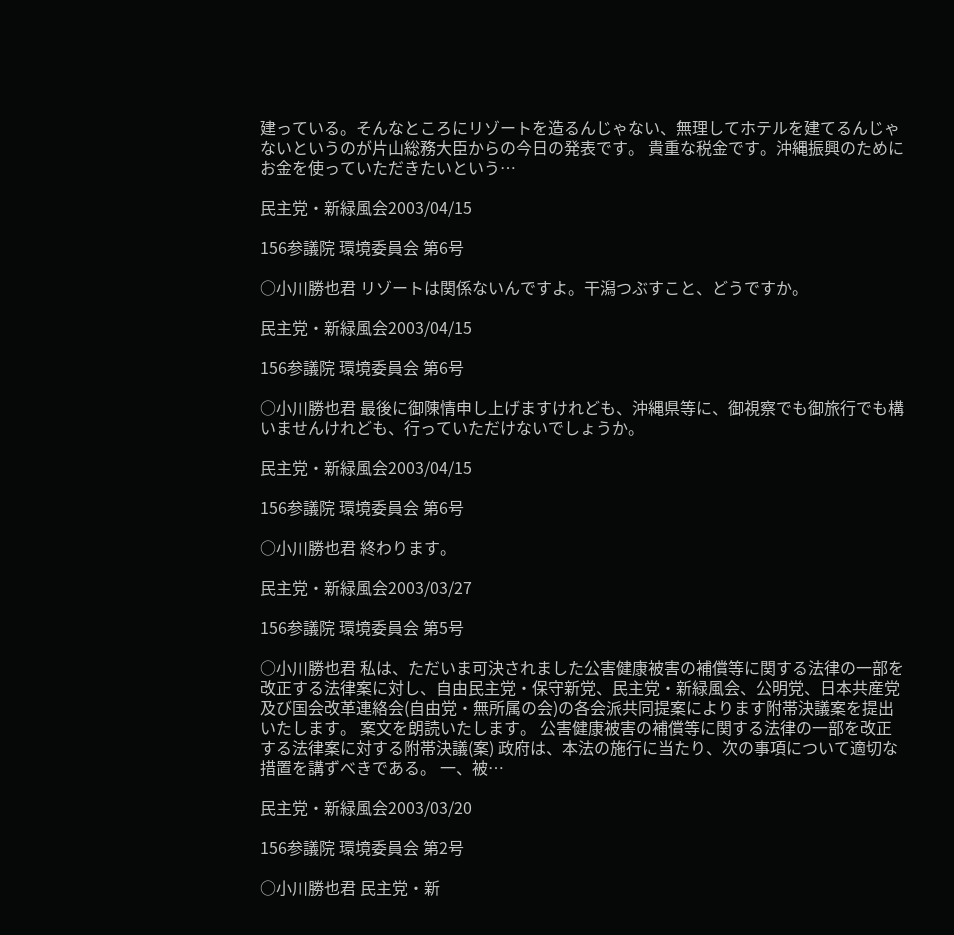建っている。そんなところにリゾートを造るんじゃない、無理してホテルを建てるんじゃないというのが片山総務大臣からの今日の発表です。 貴重な税金です。沖縄振興のためにお金を使っていただきたいという…

民主党・新緑風会2003/04/15

156参議院 環境委員会 第6号

○小川勝也君 リゾートは関係ないんですよ。干潟つぶすこと、どうですか。

民主党・新緑風会2003/04/15

156参議院 環境委員会 第6号

○小川勝也君 最後に御陳情申し上げますけれども、沖縄県等に、御視察でも御旅行でも構いませんけれども、行っていただけないでしょうか。

民主党・新緑風会2003/04/15

156参議院 環境委員会 第6号

○小川勝也君 終わります。

民主党・新緑風会2003/03/27

156参議院 環境委員会 第5号

○小川勝也君 私は、ただいま可決されました公害健康被害の補償等に関する法律の一部を改正する法律案に対し、自由民主党・保守新党、民主党・新緑風会、公明党、日本共産党及び国会改革連絡会(自由党・無所属の会)の各会派共同提案によります附帯決議案を提出いたします。 案文を朗読いたします。 公害健康被害の補償等に関する法律の一部を改正する法律案に対する附帯決議(案) 政府は、本法の施行に当たり、次の事項について適切な措置を講ずべきである。 一、被…

民主党・新緑風会2003/03/20

156参議院 環境委員会 第2号

○小川勝也君 民主党・新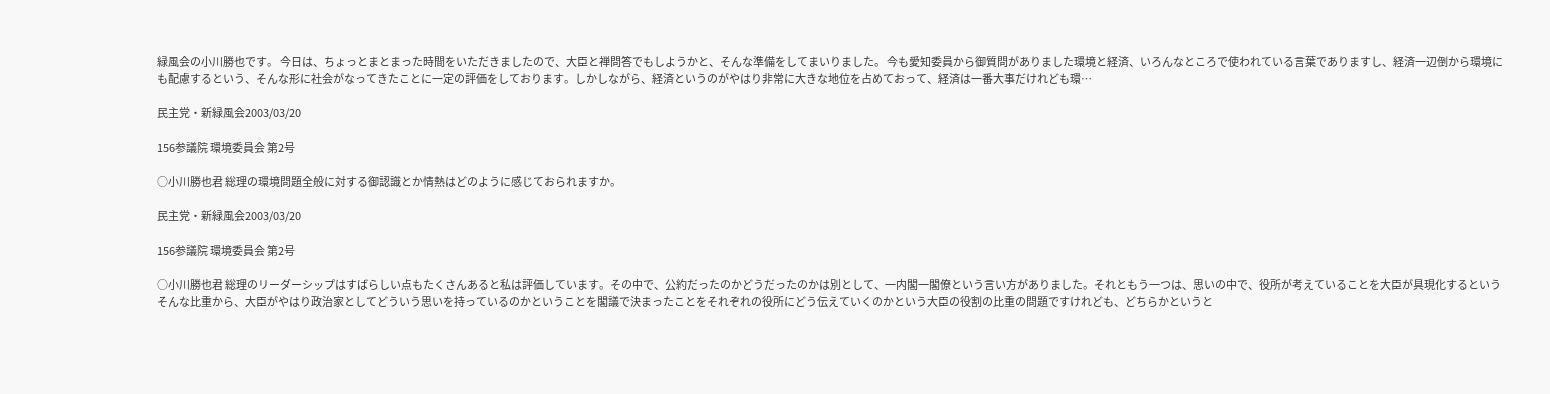緑風会の小川勝也です。 今日は、ちょっとまとまった時間をいただきましたので、大臣と禅問答でもしようかと、そんな準備をしてまいりました。 今も愛知委員から御質問がありました環境と経済、いろんなところで使われている言葉でありますし、経済一辺倒から環境にも配慮するという、そんな形に社会がなってきたことに一定の評価をしております。しかしながら、経済というのがやはり非常に大きな地位を占めておって、経済は一番大事だけれども環…

民主党・新緑風会2003/03/20

156参議院 環境委員会 第2号

○小川勝也君 総理の環境問題全般に対する御認識とか情熱はどのように感じておられますか。

民主党・新緑風会2003/03/20

156参議院 環境委員会 第2号

○小川勝也君 総理のリーダーシップはすばらしい点もたくさんあると私は評価しています。その中で、公約だったのかどうだったのかは別として、一内閣一閣僚という言い方がありました。それともう一つは、思いの中で、役所が考えていることを大臣が具現化するというそんな比重から、大臣がやはり政治家としてどういう思いを持っているのかということを閣議で決まったことをそれぞれの役所にどう伝えていくのかという大臣の役割の比重の問題ですけれども、どちらかというと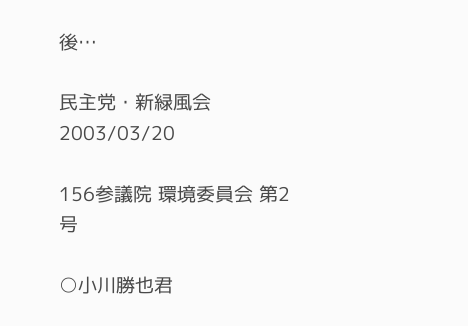後…

民主党・新緑風会2003/03/20

156参議院 環境委員会 第2号

○小川勝也君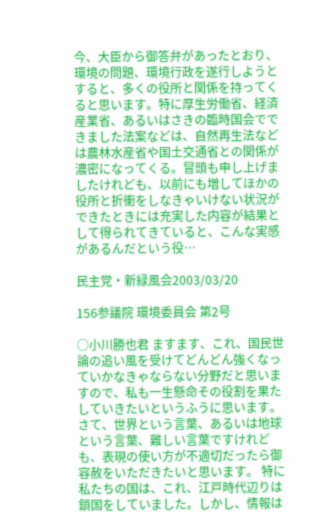今、大臣から御答弁があったとおり、環境の問題、環境行政を遂行しようとすると、多くの役所と関係を持ってくると思います。特に厚生労働省、経済産業省、あるいはさきの臨時国会でできました法案などは、自然再生法などは農林水産省や国土交通省との関係が濃密になってくる。冒頭も申し上げましたけれども、以前にも増してほかの役所と折衝をしなきゃいけない状況ができたときには充実した内容が結果として得られてきていると、こんな実感があるんだという役…

民主党・新緑風会2003/03/20

156参議院 環境委員会 第2号

○小川勝也君 ますます、これ、国民世論の追い風を受けてどんどん強くなっていかなきゃならない分野だと思いますので、私も一生懸命その役割を果たしていきたいというふうに思います。 さて、世界という言葉、あるいは地球という言葉、難しい言葉ですけれども、表現の使い方が不適切だったら御容赦をいただきたいと思います。 特に私たちの国は、これ、江戸時代辺りは鎖国をしていました。しかし、情報は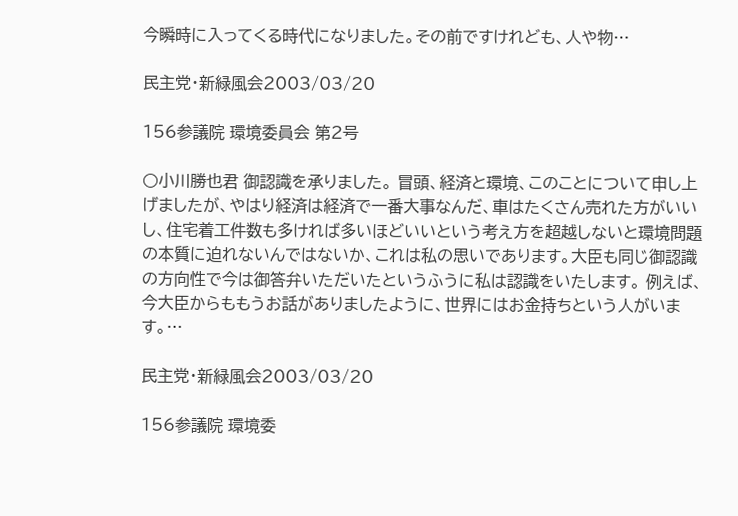今瞬時に入ってくる時代になりました。その前ですけれども、人や物…

民主党・新緑風会2003/03/20

156参議院 環境委員会 第2号

○小川勝也君 御認識を承りました。 冒頭、経済と環境、このことについて申し上げましたが、やはり経済は経済で一番大事なんだ、車はたくさん売れた方がいいし、住宅着工件数も多ければ多いほどいいという考え方を超越しないと環境問題の本質に迫れないんではないか、これは私の思いであります。大臣も同じ御認識の方向性で今は御答弁いただいたというふうに私は認識をいたします。 例えば、今大臣からももうお話がありましたように、世界にはお金持ちという人がいます。…

民主党・新緑風会2003/03/20

156参議院 環境委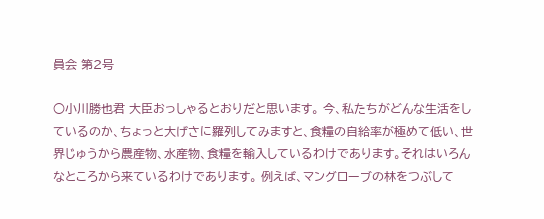員会 第2号

○小川勝也君 大臣おっしゃるとおりだと思います。 今、私たちがどんな生活をしているのか、ちょっと大げさに羅列してみますと、食糧の自給率が極めて低い、世界じゅうから農産物、水産物、食糧を輸入しているわけであります。それはいろんなところから来ているわけであります。 例えば、マングローブの林をつぶして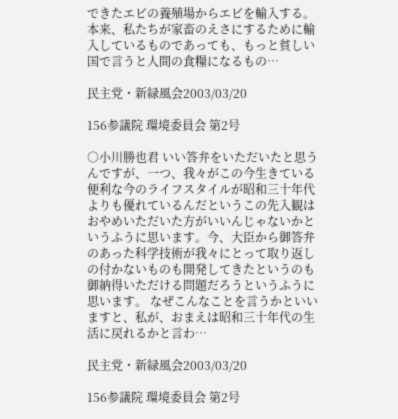できたエビの養殖場からエビを輸入する。本来、私たちが家畜のえさにするために輸入しているものであっても、もっと貧しい国で言うと人間の食糧になるもの…

民主党・新緑風会2003/03/20

156参議院 環境委員会 第2号

○小川勝也君 いい答弁をいただいたと思うんですが、一つ、我々がこの今生きている便利な今のライフスタイルが昭和三十年代よりも優れているんだというこの先入観はおやめいただいた方がいいんじゃないかというふうに思います。今、大臣から御答弁のあった科学技術が我々にとって取り返しの付かないものも開発してきたというのも御納得いただける問題だろうというふうに思います。 なぜこんなことを言うかといいますと、私が、おまえは昭和三十年代の生活に戻れるかと言わ…

民主党・新緑風会2003/03/20

156参議院 環境委員会 第2号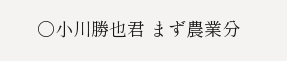○小川勝也君 まず農業分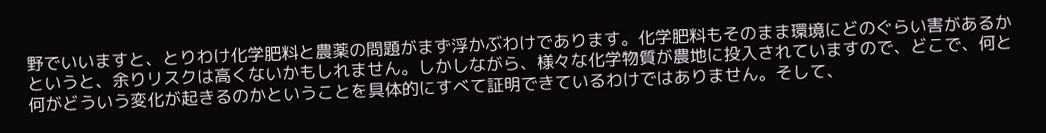野でいいますと、とりわけ化学肥料と農薬の問題がまず浮かぶわけであります。化学肥料もそのまま環境にどのぐらい害があるかというと、余りリスクは高くないかもしれません。しかしながら、様々な化学物質が農地に投入されていますので、どこで、何と何がどういう変化が起きるのかということを具体的にすべて証明できているわけではありません。そして、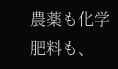農薬も化学肥料も、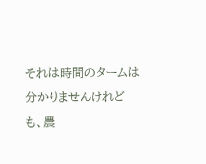それは時間のタームは分かりませんけれども、農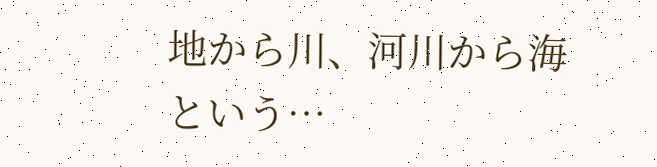地から川、河川から海という…